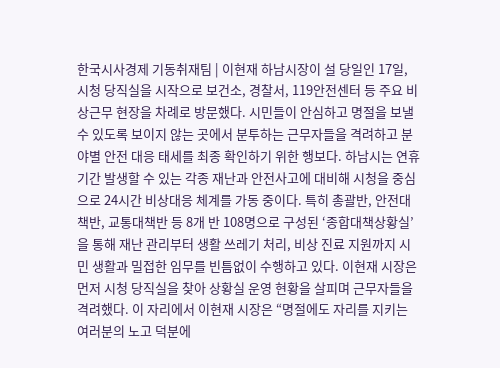한국시사경제 기동취재팀 | 이현재 하남시장이 설 당일인 17일, 시청 당직실을 시작으로 보건소, 경찰서, 119안전센터 등 주요 비상근무 현장을 차례로 방문했다. 시민들이 안심하고 명절을 보낼 수 있도록 보이지 않는 곳에서 분투하는 근무자들을 격려하고 분야별 안전 대응 태세를 최종 확인하기 위한 행보다. 하남시는 연휴 기간 발생할 수 있는 각종 재난과 안전사고에 대비해 시청을 중심으로 24시간 비상대응 체계를 가동 중이다. 특히 총괄반, 안전대책반, 교통대책반 등 8개 반 108명으로 구성된 ‘종합대책상황실’을 통해 재난 관리부터 생활 쓰레기 처리, 비상 진료 지원까지 시민 생활과 밀접한 임무를 빈틈없이 수행하고 있다. 이현재 시장은 먼저 시청 당직실을 찾아 상황실 운영 현황을 살피며 근무자들을 격려했다. 이 자리에서 이현재 시장은 “명절에도 자리를 지키는 여러분의 노고 덕분에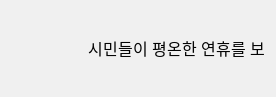시민들이 평온한 연휴를 보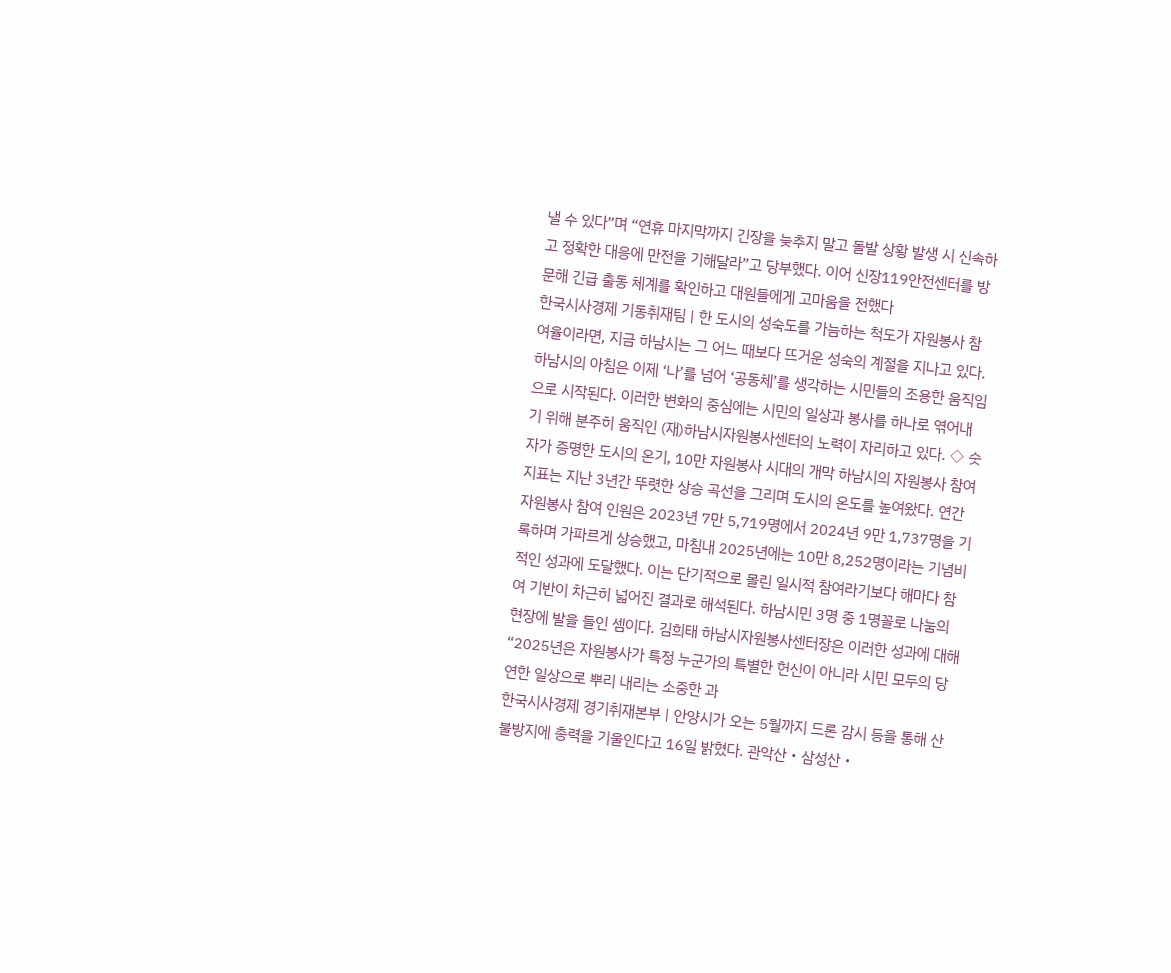낼 수 있다”며 “연휴 마지막까지 긴장을 늦추지 말고 돌발 상황 발생 시 신속하고 정확한 대응에 만전을 기해달라”고 당부했다. 이어 신장119안전센터를 방문해 긴급 출동 체계를 확인하고 대원들에게 고마움을 전했다
한국시사경제 기동취재팀 | 한 도시의 성숙도를 가늠하는 척도가 자원봉사 참여율이라면, 지금 하남시는 그 어느 때보다 뜨거운 성숙의 계절을 지나고 있다. 하남시의 아침은 이제 ‘나’를 넘어 ‘공동체’를 생각하는 시민들의 조용한 움직임으로 시작된다. 이러한 변화의 중심에는 시민의 일상과 봉사를 하나로 엮어내기 위해 분주히 움직인 (재)하남시자원봉사센터의 노력이 자리하고 있다. ◇ 숫자가 증명한 도시의 온기, 10만 자원봉사 시대의 개막 하남시의 자원봉사 참여 지표는 지난 3년간 뚜렷한 상승 곡선을 그리며 도시의 온도를 높여왔다. 연간 자원봉사 참여 인원은 2023년 7만 5,719명에서 2024년 9만 1,737명을 기록하며 가파르게 상승했고, 마침내 2025년에는 10만 8,252명이라는 기념비적인 성과에 도달했다. 이는 단기적으로 몰린 일시적 참여라기보다 해마다 참여 기반이 차근히 넓어진 결과로 해석된다. 하남시민 3명 중 1명꼴로 나눔의 현장에 발을 들인 셈이다. 김희태 하남시자원봉사센터장은 이러한 성과에 대해 “2025년은 자원봉사가 특정 누군가의 특별한 헌신이 아니라 시민 모두의 당연한 일상으로 뿌리 내리는 소중한 과
한국시사경제 경기취재본부 | 안양시가 오는 5월까지 드론 감시 등을 통해 산불방지에 총력을 기울인다고 16일 밝혔다. 관악산・삼성산・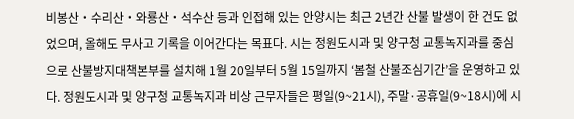비봉산・수리산・와룡산・석수산 등과 인접해 있는 안양시는 최근 2년간 산불 발생이 한 건도 없었으며, 올해도 무사고 기록을 이어간다는 목표다. 시는 정원도시과 및 양구청 교통녹지과를 중심으로 산불방지대책본부를 설치해 1월 20일부터 5월 15일까지 ‘봄철 산불조심기간’을 운영하고 있다. 정원도시과 및 양구청 교통녹지과 비상 근무자들은 평일(9~21시), 주말·공휴일(9~18시)에 시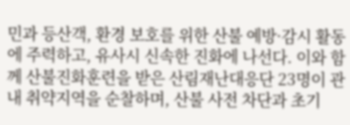민과 등산객, 환경 보호를 위한 산불 예방·감시 활동에 주력하고, 유사시 신속한 진화에 나선다. 이와 함께 산불진화훈련을 받은 산림재난대응단 23명이 관내 취약지역을 순찰하며, 산불 사전 차단과 초기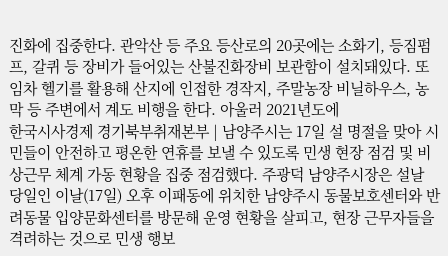진화에 집중한다. 관악산 등 주요 등산로의 20곳에는 소화기, 등짐펌프, 갈퀴 등 장비가 들어있는 산불진화장비 보관함이 설치돼있다. 또 임차 헬기를 활용해 산지에 인접한 경작지, 주말농장 비닐하우스, 농막 등 주변에서 계도 비행을 한다. 아울러 2021년도에
한국시사경제 경기북부취재본부 | 남양주시는 17일 설 명절을 맞아 시민들이 안전하고 평온한 연휴를 보낼 수 있도록 민생 현장 점검 및 비상근무 체계 가동 현황을 집중 점검했다. 주광덕 남양주시장은 설날 당일인 이날(17일) 오후 이패동에 위치한 남양주시 동물보호센터와 반려동물 입양문화센터를 방문해 운영 현황을 살피고, 현장 근무자들을 격려하는 것으로 민생 행보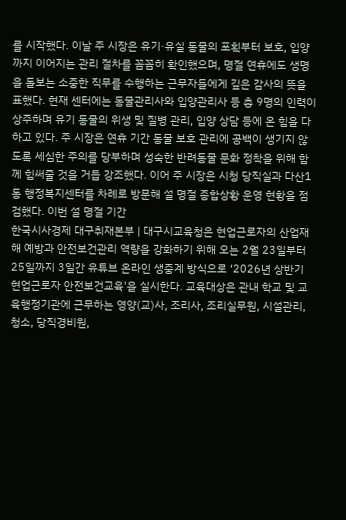를 시작했다. 이날 주 시장은 유기·유실 동물의 포획부터 보호, 입양까지 이어지는 관리 절차를 꼼꼼히 확인했으며, 명절 연휴에도 생명을 돌보는 소중한 직무를 수행하는 근무자들에게 깊은 감사의 뜻을 표했다. 현재 센터에는 동물관리사와 입양관리사 등 총 9명의 인력이 상주하며 유기 동물의 위생 및 질병 관리, 입양 상담 등에 온 힘을 다하고 있다. 주 시장은 연휴 기간 동물 보호 관리에 공백이 생기지 않도록 세심한 주의를 당부하며 성숙한 반려동물 문화 정착을 위해 함께 힘써줄 것을 거듭 강조했다. 이어 주 시장은 시청 당직실과 다산1동 행정복지센터를 차례로 방문해 설 명절 종합상황 운영 현황을 점검했다. 이번 설 명절 기간
한국시사경제 대구취재본부 | 대구시교육청은 현업근로자의 산업재해 예방과 안전보건관리 역량을 강화하기 위해 오는 2월 23일부터 25일까지 3일간 유튜브 온라인 생중계 방식으로 ‘2026년 상반기 현업근로자 안전보건교육'을 실시한다. 교육대상은 관내 학교 및 교육행정기관에 근무하는 영양(교)사, 조리사, 조리실무원, 시설관리, 청소, 당직경비원,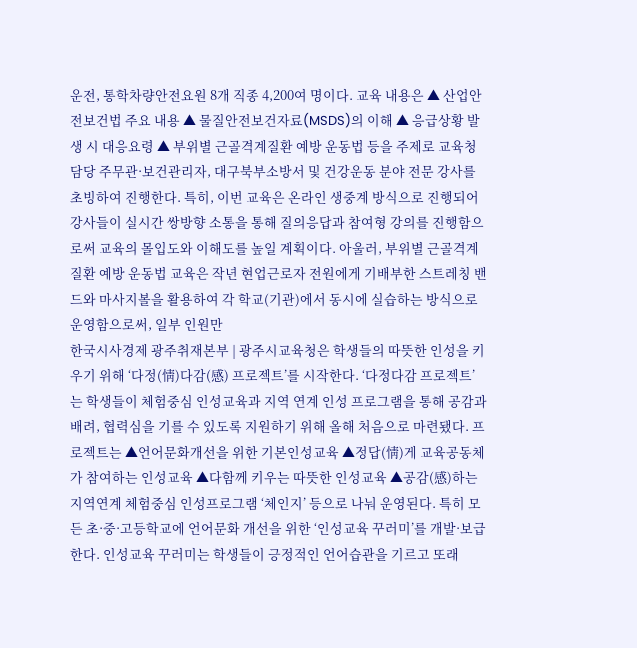운전, 통학차량안전요원 8개 직종 4,200여 명이다. 교육 내용은 ▲ 산업안전보건법 주요 내용 ▲ 물질안전보건자료(MSDS)의 이해 ▲ 응급상황 발생 시 대응요령 ▲ 부위별 근골격계질환 예방 운동법 등을 주제로 교육청 담당 주무관·보건관리자, 대구북부소방서 및 건강운동 분야 전문 강사를 초빙하여 진행한다. 특히, 이번 교육은 온라인 생중계 방식으로 진행되어 강사들이 실시간 쌍방향 소통을 통해 질의응답과 참여형 강의를 진행함으로써 교육의 몰입도와 이해도를 높일 계획이다. 아울러, 부위별 근골격계질환 예방 운동법 교육은 작년 현업근로자 전원에게 기배부한 스트레칭 밴드와 마사지볼을 활용하여 각 학교(기관)에서 동시에 실습하는 방식으로 운영함으로써, 일부 인원만
한국시사경제 광주취재본부 | 광주시교육청은 학생들의 따뜻한 인성을 키우기 위해 ‘다정(情)다감(感) 프로젝트’를 시작한다. ‘다정다감 프로젝트’는 학생들이 체험중심 인성교육과 지역 연계 인성 프로그램을 통해 공감과 배려, 협력심을 기를 수 있도록 지원하기 위해 올해 처음으로 마련됐다. 프로젝트는 ▲언어문화개선을 위한 기본인성교육 ▲정답(情)게 교육공동체가 참여하는 인성교육 ▲다함께 키우는 따뜻한 인성교육 ▲공감(感)하는 지역연계 체험중심 인성프로그램 ‘체인지’ 등으로 나눠 운영된다. 특히 모든 초·중·고등학교에 언어문화 개선을 위한 ‘인성교육 꾸러미’를 개발·보급한다. 인성교육 꾸러미는 학생들이 긍정적인 언어습관을 기르고 또래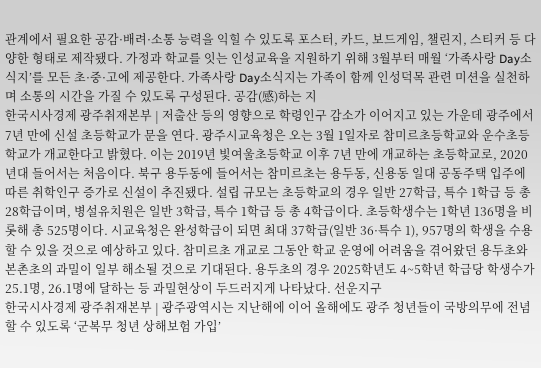관계에서 필요한 공감·배려·소통 능력을 익힐 수 있도록 포스터, 카드, 보드게임, 챌린지, 스티커 등 다양한 형태로 제작됐다. 가정과 학교를 잇는 인성교육을 지원하기 위해 3월부터 매월 ‘가족사랑 Day소식지’를 모든 초·중·고에 제공한다. 가족사랑 Day소식지는 가족이 함께 인성덕목 관련 미션을 실천하며 소통의 시간을 가질 수 있도록 구성된다. 공감(感)하는 지
한국시사경제 광주취재본부 | 저출산 등의 영향으로 학령인구 감소가 이어지고 있는 가운데 광주에서 7년 만에 신설 초등학교가 문을 연다. 광주시교육청은 오는 3월 1일자로 참미르초등학교와 운수초등학교가 개교한다고 밝혔다. 이는 2019년 빛여울초등학교 이후 7년 만에 개교하는 초등학교로, 2020년대 들어서는 처음이다. 북구 용두동에 들어서는 참미르초는 용두동, 신용동 일대 공동주택 입주에 따른 취학인구 증가로 신설이 추진됐다. 설립 규모는 초등학교의 경우 일반 27학급, 특수 1학급 등 총 28학급이며, 병설유치원은 일반 3학급, 특수 1학급 등 총 4학급이다. 초등학생수는 1학년 136명을 비롯해 총 525명이다. 시교육청은 완성학급이 되면 최대 37학급(일반 36·특수 1), 957명의 학생을 수용할 수 있을 것으로 예상하고 있다. 참미르초 개교로 그동안 학교 운영에 어려움을 겪어왔던 용두초와 본촌초의 과밀이 일부 해소될 것으로 기대된다. 용두초의 경우 2025학년도 4~5학년 학급당 학생수가 25.1명, 26.1명에 달하는 등 과밀현상이 두드러지게 나타났다. 선운지구
한국시사경제 광주취재본부 | 광주광역시는 지난해에 이어 올해에도 광주 청년들이 국방의무에 전념할 수 있도록 ‘군복무 청년 상해보험 가입’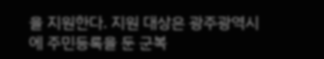을 지원한다. 지원 대상은 광주광역시에 주민등록을 둔 군복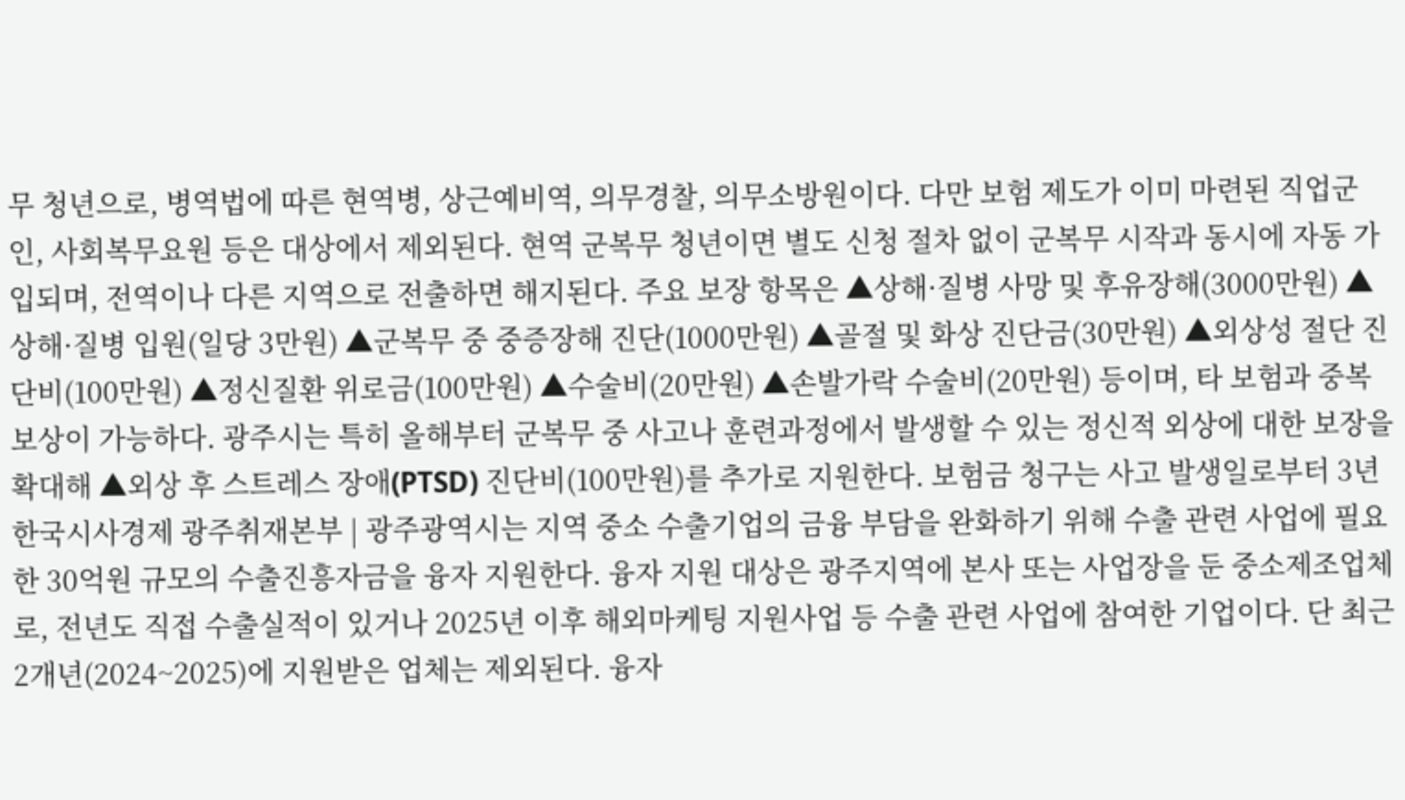무 청년으로, 병역법에 따른 현역병, 상근예비역, 의무경찰, 의무소방원이다. 다만 보험 제도가 이미 마련된 직업군인, 사회복무요원 등은 대상에서 제외된다. 현역 군복무 청년이면 별도 신청 절차 없이 군복무 시작과 동시에 자동 가입되며, 전역이나 다른 지역으로 전출하면 해지된다. 주요 보장 항목은 ▲상해·질병 사망 및 후유장해(3000만원) ▲상해·질병 입원(일당 3만원) ▲군복무 중 중증장해 진단(1000만원) ▲골절 및 화상 진단금(30만원) ▲외상성 절단 진단비(100만원) ▲정신질환 위로금(100만원) ▲수술비(20만원) ▲손발가락 수술비(20만원) 등이며, 타 보험과 중복 보상이 가능하다. 광주시는 특히 올해부터 군복무 중 사고나 훈련과정에서 발생할 수 있는 정신적 외상에 대한 보장을 확대해 ▲외상 후 스트레스 장애(PTSD) 진단비(100만원)를 추가로 지원한다. 보험금 청구는 사고 발생일로부터 3년
한국시사경제 광주취재본부 | 광주광역시는 지역 중소 수출기업의 금융 부담을 완화하기 위해 수출 관련 사업에 필요한 30억원 규모의 수출진흥자금을 융자 지원한다. 융자 지원 대상은 광주지역에 본사 또는 사업장을 둔 중소제조업체로, 전년도 직접 수출실적이 있거나 2025년 이후 해외마케팅 지원사업 등 수출 관련 사업에 참여한 기업이다. 단 최근 2개년(2024~2025)에 지원받은 업체는 제외된다. 융자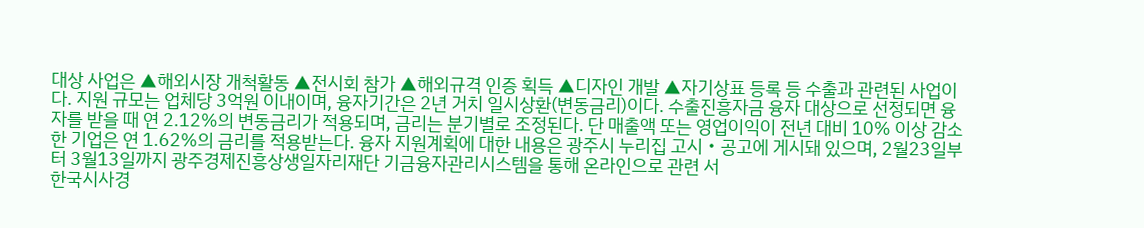대상 사업은 ▲해외시장 개척활동 ▲전시회 참가 ▲해외규격 인증 획득 ▲디자인 개발 ▲자기상표 등록 등 수출과 관련된 사업이다. 지원 규모는 업체당 3억원 이내이며, 융자기간은 2년 거치 일시상환(변동금리)이다. 수출진흥자금 융자 대상으로 선정되면 융자를 받을 때 연 2.12%의 변동금리가 적용되며, 금리는 분기별로 조정된다. 단 매출액 또는 영업이익이 전년 대비 10% 이상 감소한 기업은 연 1.62%의 금리를 적용받는다. 융자 지원계획에 대한 내용은 광주시 누리집 고시‧공고에 게시돼 있으며, 2월23일부터 3월13일까지 광주경제진흥상생일자리재단 기금융자관리시스템을 통해 온라인으로 관련 서
한국시사경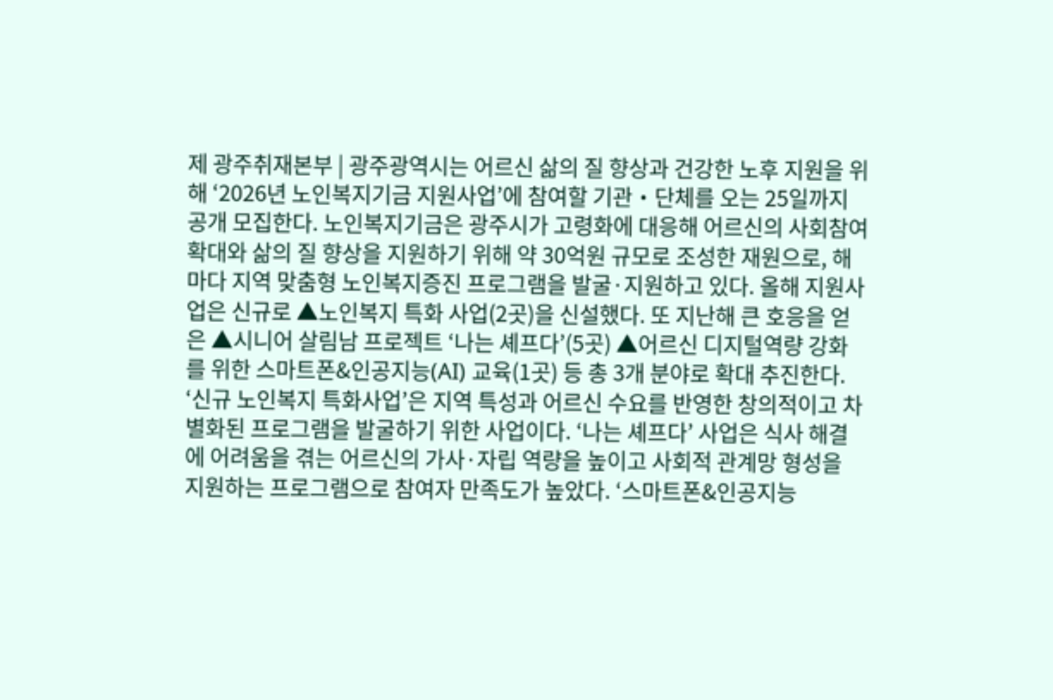제 광주취재본부 | 광주광역시는 어르신 삶의 질 향상과 건강한 노후 지원을 위해 ‘2026년 노인복지기금 지원사업’에 참여할 기관‧단체를 오는 25일까지 공개 모집한다. 노인복지기금은 광주시가 고령화에 대응해 어르신의 사회참여 확대와 삶의 질 향상을 지원하기 위해 약 30억원 규모로 조성한 재원으로, 해마다 지역 맞춤형 노인복지증진 프로그램을 발굴·지원하고 있다. 올해 지원사업은 신규로 ▲노인복지 특화 사업(2곳)을 신설했다. 또 지난해 큰 호응을 얻은 ▲시니어 살림남 프로젝트 ‘나는 셰프다’(5곳) ▲어르신 디지털역량 강화를 위한 스마트폰&인공지능(AI) 교육(1곳) 등 총 3개 분야로 확대 추진한다. ‘신규 노인복지 특화사업’은 지역 특성과 어르신 수요를 반영한 창의적이고 차별화된 프로그램을 발굴하기 위한 사업이다. ‘나는 셰프다’ 사업은 식사 해결에 어려움을 겪는 어르신의 가사·자립 역량을 높이고 사회적 관계망 형성을 지원하는 프로그램으로 참여자 만족도가 높았다. ‘스마트폰&인공지능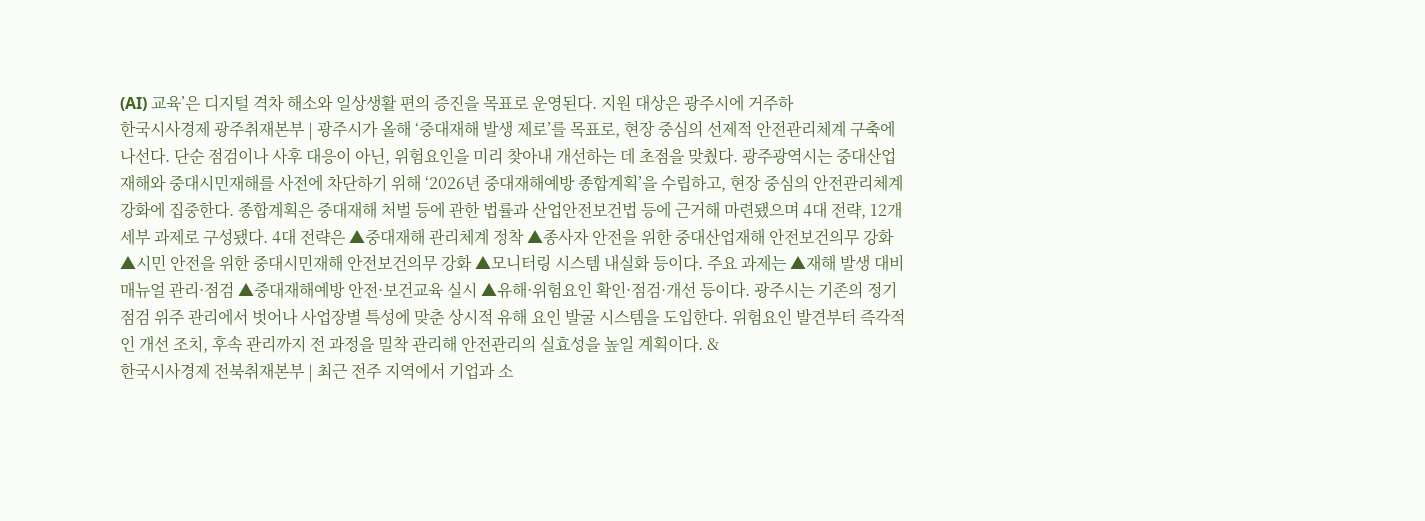(AI) 교육’은 디지털 격차 해소와 일상생활 편의 증진을 목표로 운영된다. 지원 대상은 광주시에 거주하
한국시사경제 광주취재본부 | 광주시가 올해 ‘중대재해 발생 제로’를 목표로, 현장 중심의 선제적 안전관리체계 구축에 나선다. 단순 점검이나 사후 대응이 아닌, 위험요인을 미리 찾아내 개선하는 데 초점을 맞췄다. 광주광역시는 중대산업재해와 중대시민재해를 사전에 차단하기 위해 ‘2026년 중대재해예방 종합계획’을 수립하고, 현장 중심의 안전관리체계 강화에 집중한다. 종합계획은 중대재해 처벌 등에 관한 법률과 산업안전보건법 등에 근거해 마련됐으며 4대 전략, 12개 세부 과제로 구성됐다. 4대 전략은 ▲중대재해 관리체계 정착 ▲종사자 안전을 위한 중대산업재해 안전보건의무 강화 ▲시민 안전을 위한 중대시민재해 안전보건의무 강화 ▲모니터링 시스템 내실화 등이다. 주요 과제는 ▲재해 발생 대비 매뉴얼 관리·점검 ▲중대재해예방 안전·보건교육 실시 ▲유해·위험요인 확인·점검·개선 등이다. 광주시는 기존의 정기 점검 위주 관리에서 벗어나 사업장별 특성에 맞춘 상시적 유해 요인 발굴 시스템을 도입한다. 위험요인 발견부터 즉각적인 개선 조치, 후속 관리까지 전 과정을 밀착 관리해 안전관리의 실효성을 높일 계획이다. &
한국시사경제 전북취재본부 | 최근 전주 지역에서 기업과 소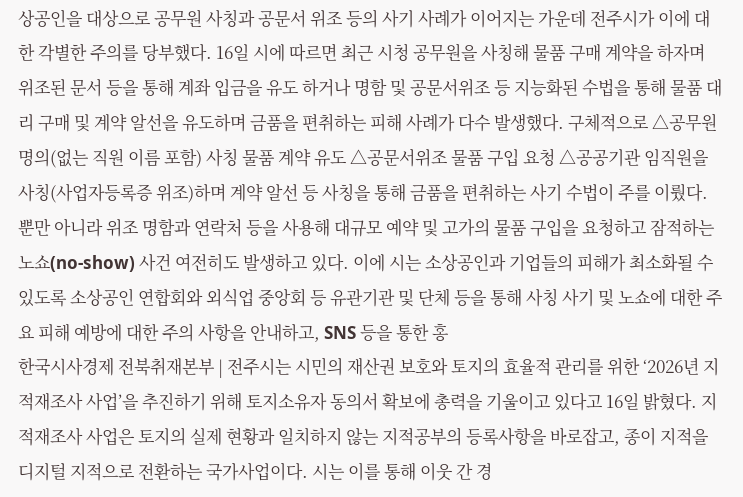상공인을 대상으로 공무원 사칭과 공문서 위조 등의 사기 사례가 이어지는 가운데 전주시가 이에 대한 각별한 주의를 당부했다. 16일 시에 따르면 최근 시청 공무원을 사칭해 물품 구매 계약을 하자며 위조된 문서 등을 통해 계좌 입금을 유도 하거나 명함 및 공문서위조 등 지능화된 수법을 통해 물품 대리 구매 및 계약 알선을 유도하며 금품을 편취하는 피해 사례가 다수 발생했다. 구체적으로 △공무원 명의(없는 직원 이름 포함) 사칭 물품 계약 유도 △공문서위조 물품 구입 요청 △공공기관 임직원을 사칭(사업자등록증 위조)하며 계약 알선 등 사칭을 통해 금품을 편취하는 사기 수법이 주를 이뤘다. 뿐만 아니라 위조 명함과 연락처 등을 사용해 대규모 예약 및 고가의 물품 구입을 요청하고 잠적하는 노쇼(no-show) 사건 여전히도 발생하고 있다. 이에 시는 소상공인과 기업들의 피해가 최소화될 수 있도록 소상공인 연합회와 외식업 중앙회 등 유관기관 및 단체 등을 통해 사칭 사기 및 노쇼에 대한 주요 피해 예방에 대한 주의 사항을 안내하고, SNS 등을 통한 홍
한국시사경제 전북취재본부 | 전주시는 시민의 재산권 보호와 토지의 효율적 관리를 위한 ‘2026년 지적재조사 사업’을 추진하기 위해 토지소유자 동의서 확보에 총력을 기울이고 있다고 16일 밝혔다. 지적재조사 사업은 토지의 실제 현황과 일치하지 않는 지적공부의 등록사항을 바로잡고, 종이 지적을 디지털 지적으로 전환하는 국가사업이다. 시는 이를 통해 이웃 간 경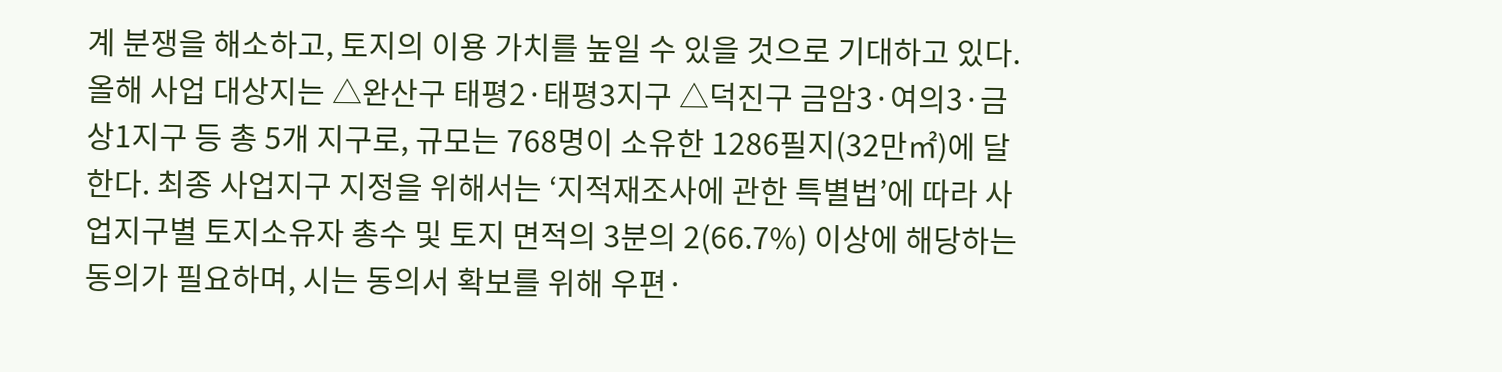계 분쟁을 해소하고, 토지의 이용 가치를 높일 수 있을 것으로 기대하고 있다. 올해 사업 대상지는 △완산구 태평2·태평3지구 △덕진구 금암3·여의3·금상1지구 등 총 5개 지구로, 규모는 768명이 소유한 1286필지(32만㎡)에 달한다. 최종 사업지구 지정을 위해서는 ‘지적재조사에 관한 특별법’에 따라 사업지구별 토지소유자 총수 및 토지 면적의 3분의 2(66.7%) 이상에 해당하는 동의가 필요하며, 시는 동의서 확보를 위해 우편·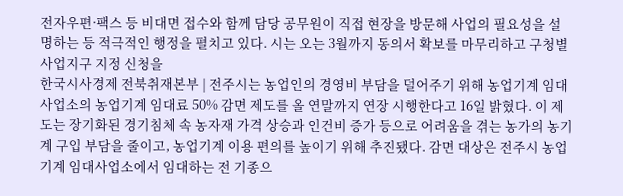전자우편·팩스 등 비대면 접수와 함께 담당 공무원이 직접 현장을 방문해 사업의 필요성을 설명하는 등 적극적인 행정을 펼치고 있다. 시는 오는 3월까지 동의서 확보를 마무리하고 구청별 사업지구 지정 신청을
한국시사경제 전북취재본부 | 전주시는 농업인의 경영비 부담을 덜어주기 위해 농업기계 임대사업소의 농업기계 임대료 50% 감면 제도를 올 연말까지 연장 시행한다고 16일 밝혔다. 이 제도는 장기화된 경기침체 속 농자재 가격 상승과 인건비 증가 등으로 어려움을 겪는 농가의 농기계 구입 부담을 줄이고, 농업기계 이용 편의를 높이기 위해 추진됐다. 감면 대상은 전주시 농업기계 임대사업소에서 임대하는 전 기종으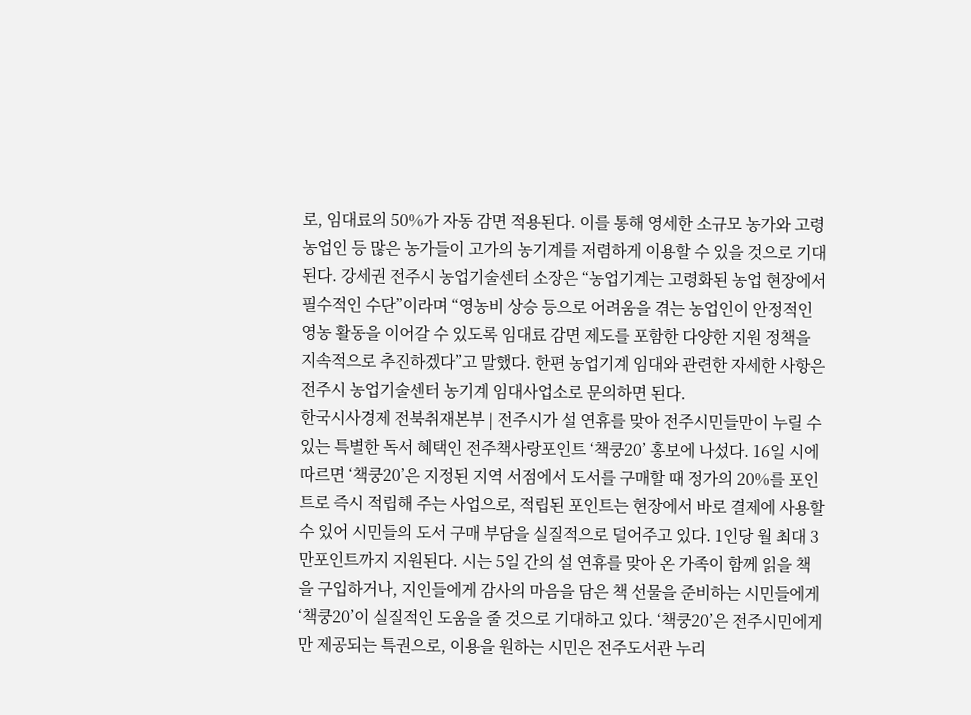로, 임대료의 50%가 자동 감면 적용된다. 이를 통해 영세한 소규모 농가와 고령 농업인 등 많은 농가들이 고가의 농기계를 저렴하게 이용할 수 있을 것으로 기대된다. 강세권 전주시 농업기술센터 소장은 “농업기계는 고령화된 농업 현장에서 필수적인 수단”이라며 “영농비 상승 등으로 어려움을 겪는 농업인이 안정적인 영농 활동을 이어갈 수 있도록 임대료 감면 제도를 포함한 다양한 지원 정책을 지속적으로 추진하겠다”고 말했다. 한편 농업기계 임대와 관련한 자세한 사항은 전주시 농업기술센터 농기계 임대사업소로 문의하면 된다.
한국시사경제 전북취재본부 | 전주시가 설 연휴를 맞아 전주시민들만이 누릴 수 있는 특별한 독서 혜택인 전주책사랑포인트 ‘책쿵20’ 홍보에 나섰다. 16일 시에 따르면 ‘책쿵20’은 지정된 지역 서점에서 도서를 구매할 때 정가의 20%를 포인트로 즉시 적립해 주는 사업으로, 적립된 포인트는 현장에서 바로 결제에 사용할 수 있어 시민들의 도서 구매 부담을 실질적으로 덜어주고 있다. 1인당 월 최대 3만포인트까지 지원된다. 시는 5일 간의 설 연휴를 맞아 온 가족이 함께 읽을 책을 구입하거나, 지인들에게 감사의 마음을 담은 책 선물을 준비하는 시민들에게 ‘책쿵20’이 실질적인 도움을 줄 것으로 기대하고 있다. ‘책쿵20’은 전주시민에게만 제공되는 특권으로, 이용을 원하는 시민은 전주도서관 누리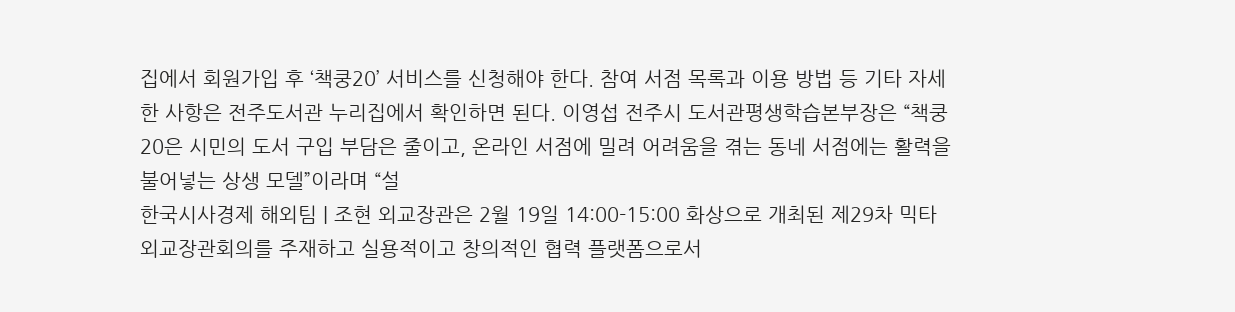집에서 회원가입 후 ‘책쿵20’ 서비스를 신청해야 한다. 참여 서점 목록과 이용 방법 등 기타 자세한 사항은 전주도서관 누리집에서 확인하면 된다. 이영섭 전주시 도서관평생학습본부장은 “책쿵20은 시민의 도서 구입 부담은 줄이고, 온라인 서점에 밀려 어려움을 겪는 동네 서점에는 활력을 불어넣는 상생 모델”이라며 “설
한국시사경제 해외팀 | 조현 외교장관은 2월 19일 14:00-15:00 화상으로 개최된 제29차 믹타 외교장관회의를 주재하고 실용적이고 창의적인 협력 플랫폼으로서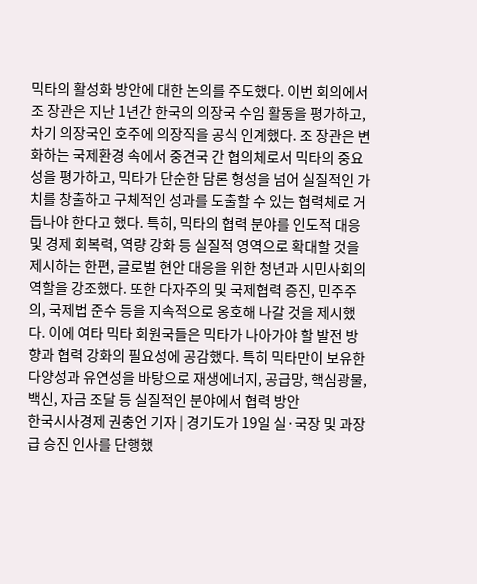믹타의 활성화 방안에 대한 논의를 주도했다. 이번 회의에서 조 장관은 지난 1년간 한국의 의장국 수임 활동을 평가하고, 차기 의장국인 호주에 의장직을 공식 인계했다. 조 장관은 변화하는 국제환경 속에서 중견국 간 협의체로서 믹타의 중요성을 평가하고, 믹타가 단순한 담론 형성을 넘어 실질적인 가치를 창출하고 구체적인 성과를 도출할 수 있는 협력체로 거듭나야 한다고 했다. 특히, 믹타의 협력 분야를 인도적 대응 및 경제 회복력, 역량 강화 등 실질적 영역으로 확대할 것을 제시하는 한편, 글로벌 현안 대응을 위한 청년과 시민사회의 역할을 강조했다. 또한 다자주의 및 국제협력 증진, 민주주의, 국제법 준수 등을 지속적으로 옹호해 나갈 것을 제시했다. 이에 여타 믹타 회원국들은 믹타가 나아가야 할 발전 방향과 협력 강화의 필요성에 공감했다. 특히 믹타만이 보유한 다양성과 유연성을 바탕으로 재생에너지, 공급망, 핵심광물, 백신, 자금 조달 등 실질적인 분야에서 협력 방안
한국시사경제 권충언 기자 | 경기도가 19일 실·국장 및 과장급 승진 인사를 단행했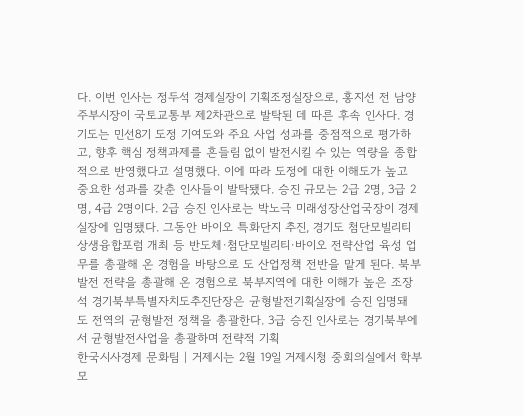다. 이번 인사는 정두석 경제실장이 기획조정실장으로, 홍지선 전 남양주부시장이 국토교통부 제2차관으로 발탁된 데 따른 후속 인사다. 경기도는 민선8기 도정 기여도와 주요 사업 성과를 중점적으로 평가하고, 향후 핵심 정책과제를 흔들림 없이 발전시킬 수 있는 역량을 종합적으로 반영했다고 설명했다. 이에 따라 도정에 대한 이해도가 높고 중요한 성과를 갖춘 인사들이 발탁됐다. 승진 규모는 2급 2명, 3급 2명, 4급 2명이다. 2급 승진 인사로는 박노극 미래성장산업국장이 경제실장에 임명됐다. 그동안 바이오 특화단지 추진, 경기도 첨단모빌리티 상생융합포럼 개최 등 반도체·첨단모빌리티·바이오 전략산업 육성 업무를 총괄해 온 경험을 바탕으로 도 산업정책 전반을 맡게 된다. 북부 발전 전략을 총괄해 온 경험으로 북부지역에 대한 이해가 높은 조장석 경기북부특별자치도추진단장은 균형발전기획실장에 승진 임명돼 도 전역의 균형발전 정책을 총괄한다. 3급 승진 인사로는 경기북부에서 균형발전사업을 총괄하며 전략적 기획
한국시사경제 문화팀 | 거제시는 2월 19일 거제시청 중회의실에서 학부모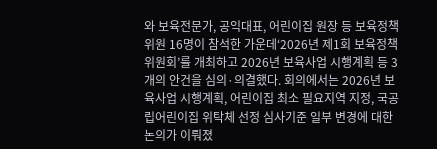와 보육전문가, 공익대표, 어린이집 원장 등 보육정책위원 16명이 참석한 가운데‘2026년 제1회 보육정책위원회’를 개최하고 2026년 보육사업 시행계획 등 3개의 안건을 심의·의결했다. 회의에서는 2026년 보육사업 시행계획, 어린이집 최소 필요지역 지정, 국공립어린이집 위탁체 선정 심사기준 일부 변경에 대한 논의가 이뤄졌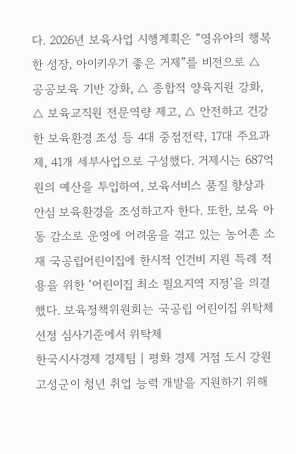다. 2026년 보육사업 시행계획은 “영유아의 행복한 성장, 아이키우기 좋은 거제”를 비전으로 △ 공공보육 기반 강화, △ 종합적 양육지원 강화, △ 보육교직원 전문역량 제고, △ 안전하고 건강한 보육환경 조성 등 4대 중점전략, 17대 주요과제, 41개 세부사업으로 구성했다. 거제시는 687억원의 예산을 투입하여, 보육서비스 품질 향상과 안심 보육환경을 조성하고자 한다. 또한, 보육 아동 감소로 운영에 어려움을 겪고 있는 농어촌 소재 국공립어린이집에 한시적 인건비 지원 특례 적용을 위한 ‘어린이집 최소 필요지역 지정’을 의결했다. 보육정책위원회는 국공립 어린이집 위탁체 선정 심사기준에서 위탁체
한국시사경제 경제팀 | 평화 경제 거점 도시 강원 고성군이 청년 취업 능력 개발을 지원하기 위해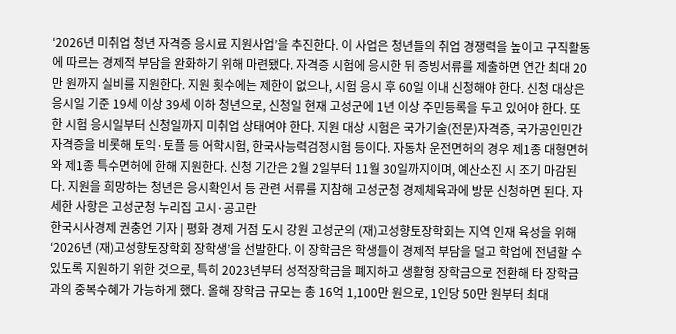‘2026년 미취업 청년 자격증 응시료 지원사업’을 추진한다. 이 사업은 청년들의 취업 경쟁력을 높이고 구직활동에 따르는 경제적 부담을 완화하기 위해 마련됐다. 자격증 시험에 응시한 뒤 증빙서류를 제출하면 연간 최대 20만 원까지 실비를 지원한다. 지원 횟수에는 제한이 없으나, 시험 응시 후 60일 이내 신청해야 한다. 신청 대상은 응시일 기준 19세 이상 39세 이하 청년으로, 신청일 현재 고성군에 1년 이상 주민등록을 두고 있어야 한다. 또한 시험 응시일부터 신청일까지 미취업 상태여야 한다. 지원 대상 시험은 국가기술(전문)자격증, 국가공인민간자격증을 비롯해 토익·토플 등 어학시험, 한국사능력검정시험 등이다. 자동차 운전면허의 경우 제1종 대형면허와 제1종 특수면허에 한해 지원한다. 신청 기간은 2월 2일부터 11월 30일까지이며, 예산소진 시 조기 마감된다. 지원을 희망하는 청년은 응시확인서 등 관련 서류를 지참해 고성군청 경제체육과에 방문 신청하면 된다. 자세한 사항은 고성군청 누리집 고시·공고란
한국시사경제 권충언 기자 | 평화 경제 거점 도시 강원 고성군의 (재)고성향토장학회는 지역 인재 육성을 위해 ‘2026년 (재)고성향토장학회 장학생’을 선발한다. 이 장학금은 학생들이 경제적 부담을 덜고 학업에 전념할 수 있도록 지원하기 위한 것으로, 특히 2023년부터 성적장학금을 폐지하고 생활형 장학금으로 전환해 타 장학금과의 중복수혜가 가능하게 했다. 올해 장학금 규모는 총 16억 1,100만 원으로, 1인당 50만 원부터 최대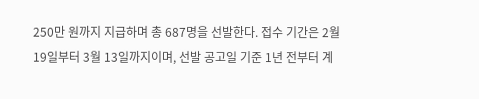250만 원까지 지급하며 총 687명을 선발한다. 접수 기간은 2월 19일부터 3월 13일까지이며, 선발 공고일 기준 1년 전부터 계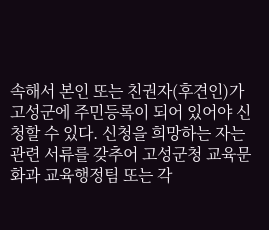속해서 본인 또는 친권자(후견인)가 고성군에 주민등록이 되어 있어야 신청할 수 있다. 신청을 희망하는 자는 관련 서류를 갖추어 고성군청 교육문화과 교육행정팀 또는 각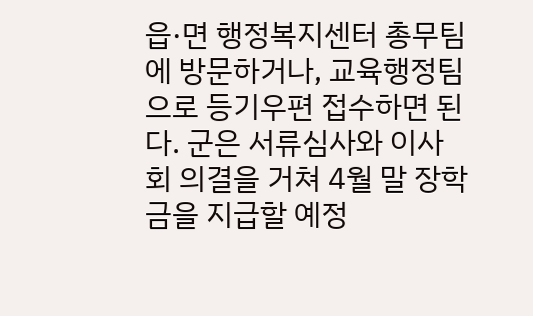읍·면 행정복지센터 총무팀에 방문하거나, 교육행정팀으로 등기우편 접수하면 된다. 군은 서류심사와 이사회 의결을 거쳐 4월 말 장학금을 지급할 예정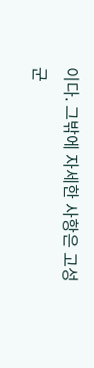이다. 그밖에 자세한 사항은 고성군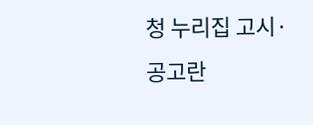청 누리집 고시·공고란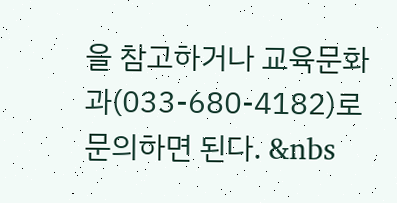을 참고하거나 교육문화과(033-680-4182)로 문의하면 된다. &nbs